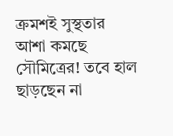ক্রমশই সুস্থতার আশা কমছে সৌমিত্রের! তবে হাল ছাড়ছেন না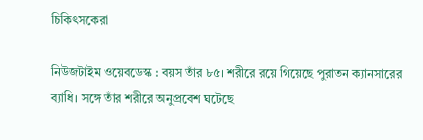চিকিৎসকেরা

নিউজটাইম ওয়েবডেস্ক : বয়স তাঁর ৮৫। শরীরে রয়ে গিয়েছে পুরাতন ক্যানসারের ব্যাধি। সঙ্গে তাঁর শরীরে অনুপ্রবেশ ঘটেছে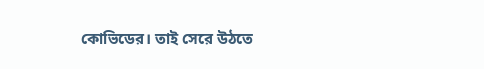কোভিডের। তাই সেরে উঠতে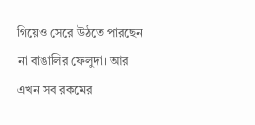গিয়েও সেরে উঠতে পারছেন না বাঙালির ফেলুদা। আর এখন সব রকমের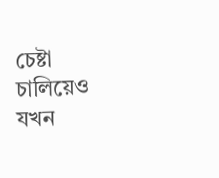চেষ্টা চালিয়েও যখন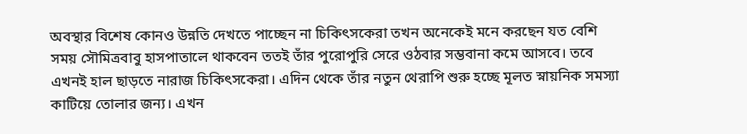অবস্থার বিশেষ কোনও উন্নতি দেখতে পাচ্ছেন না চিকিৎসকেরা তখন অনেকেই মনে করছেন যত বেশি সময় সৌমিত্রবাবু হাসপাতালে থাকবেন ততই তাঁর পুরোপুরি সেরে ওঠবার সম্ভবানা কমে আসবে। তবে এখনই হাল ছাড়তে নারাজ চিকিৎসকেরা। এদিন থেকে তাঁর নতুন থেরাপি শুরু হচ্ছে মূলত স্নায়নিক সমস্যা কাটিয়ে তোলার জন্য। এখন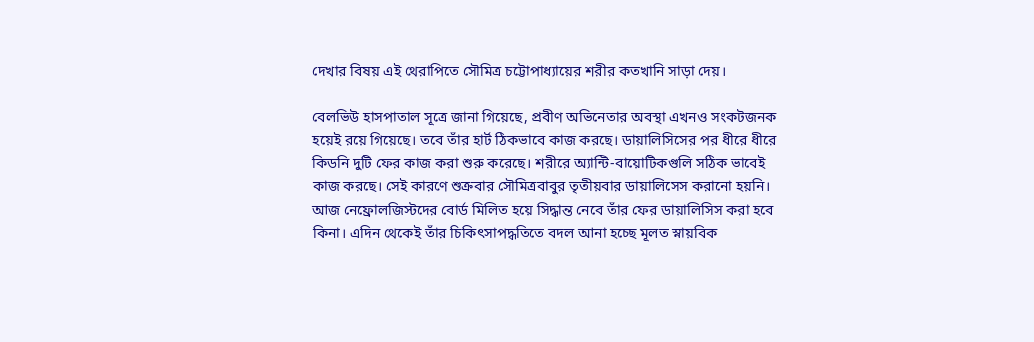দেখার বিষয় এই থেরাপিতে সৌমিত্র চট্টোপাধ্যায়ের শরীর কতখানি সাড়া দেয়।

বেলভিউ হাসপাতাল সূত্রে জানা গিয়েছে, প্রবীণ অভিনেতার অবস্থা এখনও সংকটজনক হয়েই রয়ে গিয়েছে। তবে তাঁর হার্ট ঠিকভাবে কাজ করছে। ডায়ালিসিসের পর ধীরে ধীরে কিডনি দুটি ফের কাজ করা শুরু করেছে। শরীরে অ্যান্টি-বায়োটিকগুলি সঠিক ভাবেই কাজ করছে। সেই কারণে শুক্রবার সৌমিত্রবাবুর তৃতীয়বার ডায়ালিসেস করানো হয়নি। আজ নেফ্রোলজিস্টদের বোর্ড মিলিত হয়ে সিদ্ধান্ত নেবে তাঁর ফের ডায়ালিসিস করা হবে কিনা। এদিন থেকেই তাঁর চিকিৎসাপদ্ধতিতে বদল আনা হচ্ছে মূলত স্নায়বিক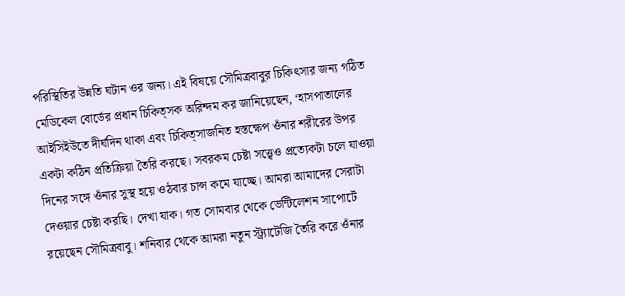পরিস্থিতির উন্নতি ঘটান ওর জন্য। এই বিষয়ে সৌমিত্রবাবুর চিকিৎসার জন্য গঠিত মেডিকেল বোর্ডের প্রধান চিকিত্সক অরিন্দম কর জানিয়েছেন, ‘হাসপাতালের আইসিইউতে দীর্ঘদিন থাকা এবং চিকিত্সাজনিত হস্তক্ষেপ ওঁনার শরীরের উপর একটা কঠিন প্রতিক্রিয়া তৈরি করছে। সবরকম চেষ্টা সত্ত্বেও প্রত্যেকটা চলে যাওয়া দিনের সঙ্গে ওঁনার সুস্থ হয়ে ওঠবার চান্স কমে যাচ্ছে। আমরা আমাদের সেরাটা দেওয়ার চেষ্টা করছি। দেখা যাক। গত সোমবার থেকে ভেন্টিলেশন সাপোর্টে রয়েছেন সৌমিত্রবাবু। শনিবার থেকে আমরা নতুন স্ট্র্যাটেজি তৈরি করে ওঁনার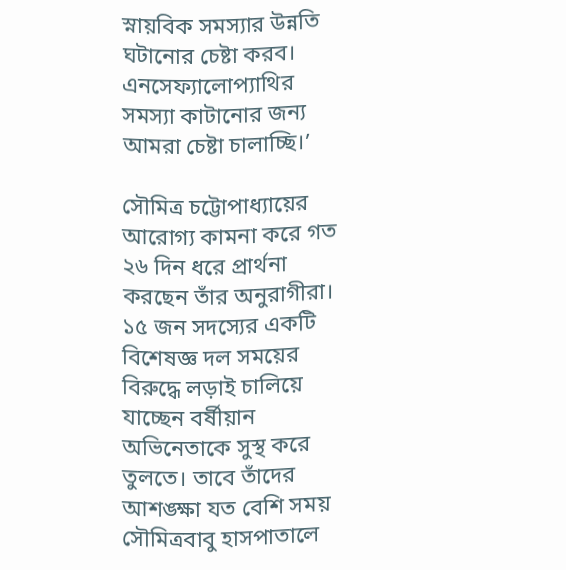স্নায়বিক সমস্যার উন্নতি ঘটানোর চেষ্টা করব। এনসেফ্যালোপ্যাথির সমস্যা কাটানোর জন্য আমরা চেষ্টা চালাচ্ছি।’

সৌমিত্র চট্টোপাধ্যায়ের আরোগ্য কামনা করে গত ২৬ দিন ধরে প্রার্থনা করছেন তাঁর অনুরাগীরা। ১৫ জন সদস্যের একটি বিশেষজ্ঞ দল সময়ের বিরুদ্ধে লড়াই চালিয়ে যাচ্ছেন বর্ষীয়ান অভিনেতাকে সুস্থ করে তুলতে। তাবে তাঁদের আশঙ্ক্ষা যত বেশি সময় সৌমিত্রবাবু হাসপাতালে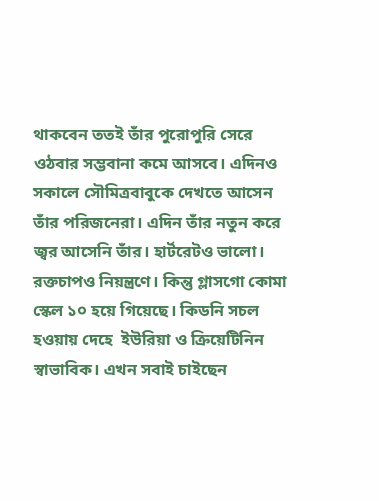থাকবেন ততই তাঁর পুরোপুরি সেরে ওঠবার সম্ভবানা কমে আসবে। এদিনও সকালে সৌমিত্রবাবুকে দেখতে আসেন তাঁর পরিজনেরা। এদিন তাঁর নতুন করে জ্বর আসেনি তাঁর। হার্টরেটও ভালো। রক্তচাপও নিয়ন্ত্রণে। কিন্তু গ্লাসগো কোমা স্কেল ১০ হয়ে গিয়েছে। কিডনি সচল হওয়ায় দেহে  ইউরিয়া ও ক্রিয়েটিনিন স্বাভাবিক। এখন সবাই চাইছেন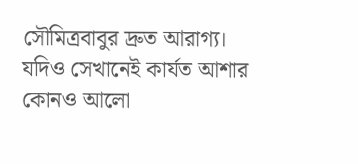সৌমিত্রবাবুর দ্রুত আরাগ্য। যদিও সেখানেই কার্যত আশার কোনও আলো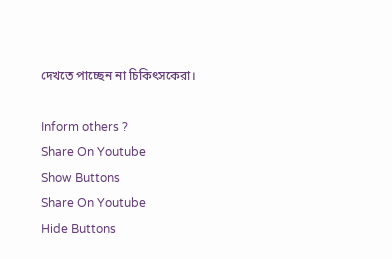দেখতে পাচ্ছেন না চিকিৎসকেরা।

Inform others ?
Share On Youtube
Show Buttons
Share On Youtube
Hide Buttons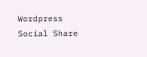Wordpress Social Share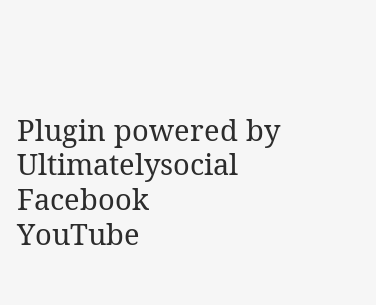Plugin powered by Ultimatelysocial
Facebook
YouTube